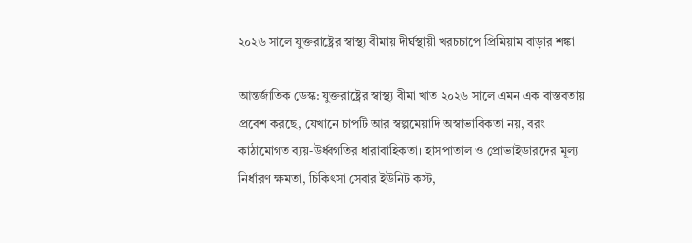২০২৬ সালে যুক্তরাষ্ট্রের স্বাস্থ্য বীমায় দীর্ঘস্থায়ী খরচচাপে প্রিমিয়াম বাড়ার শঙ্কা

আন্তর্জাতিক ডেস্ক: যুক্তরাষ্ট্রের স্বাস্থ্য বীমা খাত ২০২৬ সালে এমন এক বাস্তবতায় প্রবেশ করছে, যেখানে চাপটি আর স্বল্পমেয়াদি অস্বাভাবিকতা নয়, বরং কাঠামোগত ব্যয়-উর্ধ্বগতির ধারাবাহিকতা। হাসপাতাল ও প্রোভাইডারদের মূল্য নির্ধারণ ক্ষমতা, চিকিৎসা সেবার ইউনিট কস্ট,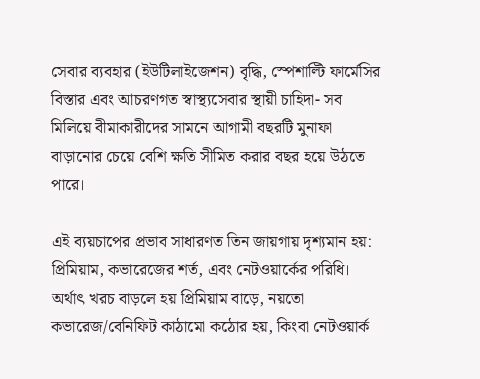সেবার ব্যবহার (ইউটিলাইজেশন) বৃদ্ধি, স্পেশাল্টি ফার্মেসির বিস্তার এবং আচরণগত স্বাস্থ্যসেবার স্থায়ী চাহিদা- সব মিলিয়ে বীমাকারীদের সামনে আগামী বছরটি মুনাফা বাড়ানোর চেয়ে বেশি ক্ষতি সীমিত করার বছর হয়ে উঠতে পারে।

এই ব্যয়চাপের প্রভাব সাধারণত তিন জায়গায় দৃশ্যমান হয়: প্রিমিয়াম, কভারেজের শর্ত, এবং নেটওয়ার্কের পরিধি। অর্থাৎ খরচ বাড়লে হয় প্রিমিয়াম বাড়ে, নয়তো কভারেজ/বেনিফিট কাঠামো কঠোর হয়, কিংবা নেটওয়ার্ক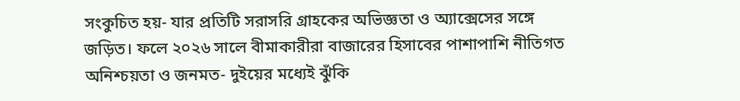সংকুচিত হয়- যার প্রতিটি সরাসরি গ্রাহকের অভিজ্ঞতা ও অ্যাক্সেসের সঙ্গে জড়িত। ফলে ২০২৬ সালে বীমাকারীরা বাজারের হিসাবের পাশাপাশি নীতিগত অনিশ্চয়তা ও জনমত- দুইয়ের মধ্যেই ঝুঁকি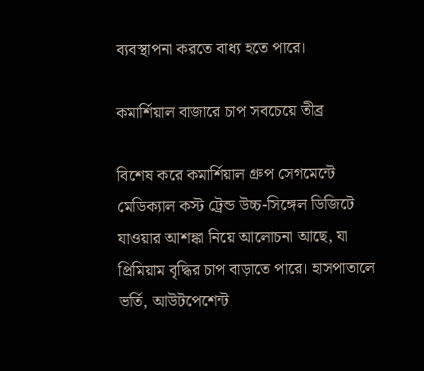ব্যবস্থাপনা করতে বাধ্য হতে পারে।

কমার্শিয়াল বাজারে চাপ সবচেয়ে তীব্র

বিশেষ করে কমার্শিয়াল গ্রুপ সেগমেন্টে মেডিক্যাল কস্ট ট্রেন্ড উচ্চ-সিঙ্গেল ডিজিটে যাওয়ার আশঙ্কা নিয়ে আলোচনা আছে, যা প্রিমিয়াম বৃদ্ধির চাপ বাড়াতে পারে। হাসপাতালে ভর্তি, আউটপেশেন্ট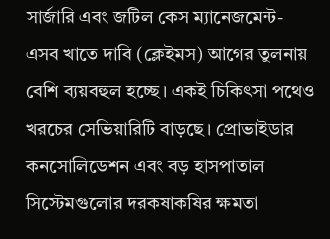সার্জারি এবং জটিল কেস ম্যানেজমেন্ট- এসব খাতে দাবি (ক্লেইমস) আগের তুলনায় বেশি ব্যয়বহুল হচ্ছে। একই চিকিৎসা পথেও খরচের সেভিয়ারিটি বাড়ছে। প্রোভাইডার কনসোলিডেশন এবং বড় হাসপাতাল সিস্টেমগুলোর দরকষাকষির ক্ষমতা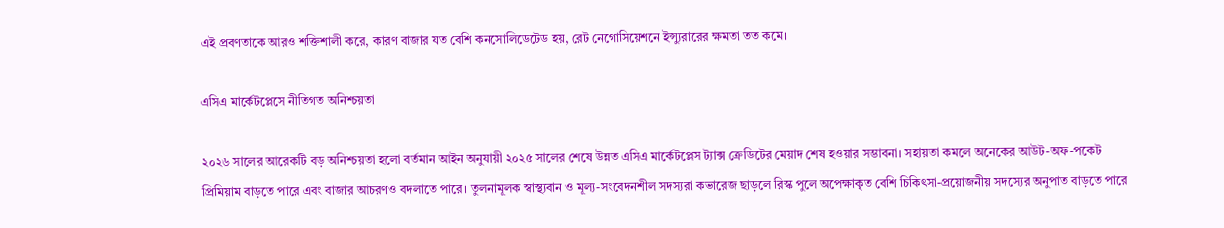এই প্রবণতাকে আরও শক্তিশালী করে, কারণ বাজার যত বেশি কনসোলিডেটেড হয়, রেট নেগোসিয়েশনে ইন্স্যুরারের ক্ষমতা তত কমে।

এসিএ মার্কেটপ্লেসে নীতিগত অনিশ্চয়তা

২০২৬ সালের আরেকটি বড় অনিশ্চয়তা হলো বর্তমান আইন অনুযায়ী ২০২৫ সালের শেষে উন্নত এসিএ মার্কেটপ্লেস ট্যাক্স ক্রেডিটের মেয়াদ শেষ হওয়ার সম্ভাবনা। সহায়তা কমলে অনেকের আউট-অফ-পকেট প্রিমিয়াম বাড়তে পারে এবং বাজার আচরণও বদলাতে পারে। তুলনামূলক স্বাস্থ্যবান ও মূল্য-সংবেদনশীল সদস্যরা কভারেজ ছাড়লে রিস্ক পুলে অপেক্ষাকৃত বেশি চিকিৎসা-প্রয়োজনীয় সদস্যের অনুপাত বাড়তে পারে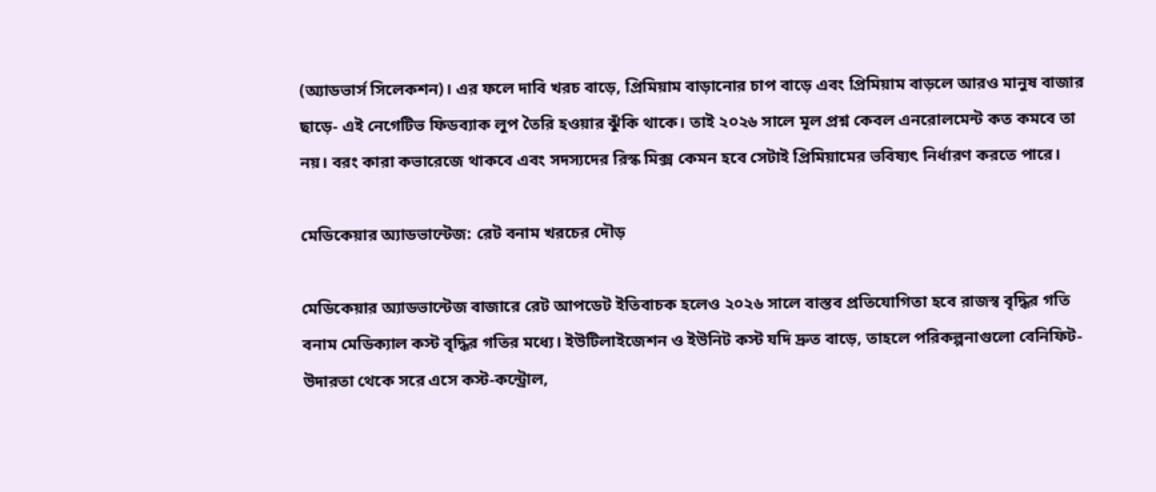(অ্যাডভার্স সিলেকশন)। এর ফলে দাবি খরচ বাড়ে, প্রিমিয়াম বাড়ানোর চাপ বাড়ে এবং প্রিমিয়াম বাড়লে আরও মানুষ বাজার ছাড়ে- এই নেগেটিভ ফিডব্যাক লুপ তৈরি হওয়ার ঝুঁকি থাকে। তাই ২০২৬ সালে মূল প্রশ্ন কেবল এনরোলমেন্ট কত কমবে তা নয়। বরং কারা কভারেজে থাকবে এবং সদস্যদের রিস্ক মিক্স কেমন হবে সেটাই প্রিমিয়ামের ভবিষ্যৎ নির্ধারণ করতে পারে।

মেডিকেয়ার অ্যাডভান্টেজ: রেট বনাম খরচের দৌড়

মেডিকেয়ার অ্যাডভান্টেজ বাজারে রেট আপডেট ইতিবাচক হলেও ২০২৬ সালে বাস্তব প্রতিযোগিতা হবে রাজস্ব বৃদ্ধির গতি বনাম মেডিক্যাল কস্ট বৃদ্ধির গতির মধ্যে। ইউটিলাইজেশন ও ইউনিট কস্ট যদি দ্রুত বাড়ে, তাহলে পরিকল্পনাগুলো বেনিফিট-উদারতা থেকে সরে এসে কস্ট-কন্ট্রোল,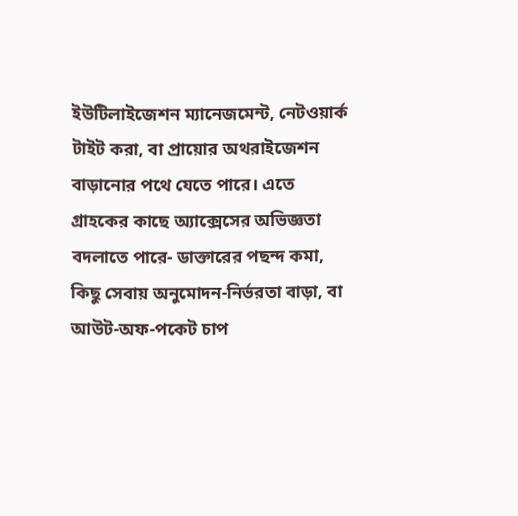ইউটিলাইজেশন ম্যানেজমেন্ট, নেটওয়ার্ক টাইট করা, বা প্রায়োর অথরাইজেশন বাড়ানোর পথে যেতে পারে। এতে গ্রাহকের কাছে অ্যাক্সেসের অভিজ্ঞতা বদলাতে পারে- ডাক্তারের পছন্দ কমা, কিছু সেবায় অনুমোদন-নির্ভরতা বাড়া, বা আউট-অফ-পকেট চাপ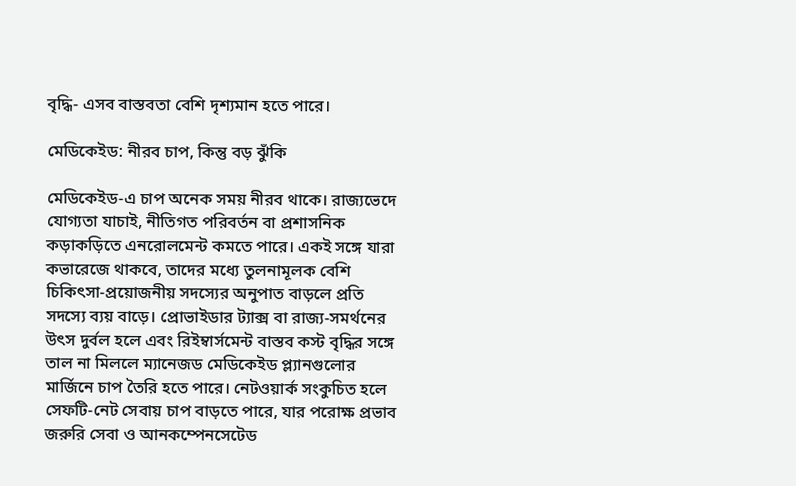বৃদ্ধি- এসব বাস্তবতা বেশি দৃশ্যমান হতে পারে।

মেডিকেইড: নীরব চাপ, কিন্তু বড় ঝুঁকি

মেডিকেইড-এ চাপ অনেক সময় নীরব থাকে। রাজ্যভেদে যোগ্যতা যাচাই, নীতিগত পরিবর্তন বা প্রশাসনিক কড়াকড়িতে এনরোলমেন্ট কমতে পারে। একই সঙ্গে যারা কভারেজে থাকবে, তাদের মধ্যে তুলনামূলক বেশি চিকিৎসা-প্রয়োজনীয় সদস্যের অনুপাত বাড়লে প্রতি সদস্যে ব্যয় বাড়ে। প্রোভাইডার ট্যাক্স বা রাজ্য-সমর্থনের উৎস দুর্বল হলে এবং রিইম্বার্সমেন্ট বাস্তব কস্ট বৃদ্ধির সঙ্গে তাল না মিললে ম্যানেজড মেডিকেইড প্ল্যানগুলোর মার্জিনে চাপ তৈরি হতে পারে। নেটওয়ার্ক সংকুচিত হলে সেফটি-নেট সেবায় চাপ বাড়তে পারে, যার পরোক্ষ প্রভাব জরুরি সেবা ও আনকম্পেনসেটেড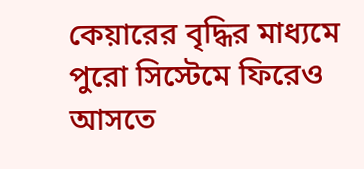কেয়ারের বৃদ্ধির মাধ্যমে পুরো সিস্টেমে ফিরেও আসতে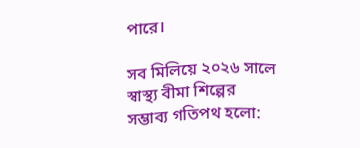পারে।

সব মিলিয়ে ২০২৬ সালে স্বাস্থ্য বীমা শিল্পের সম্ভাব্য গতিপথ হলো: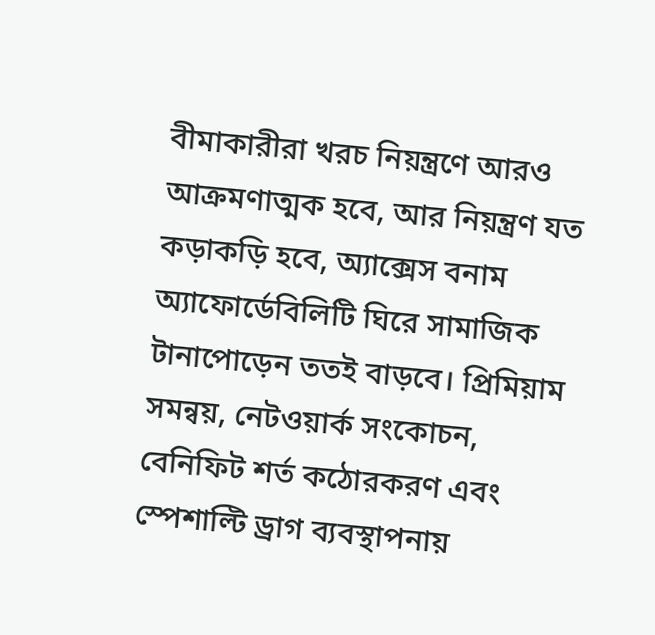বীমাকারীরা খরচ নিয়ন্ত্রণে আরও আক্রমণাত্মক হবে, আর নিয়ন্ত্রণ যত কড়াকড়ি হবে, অ্যাক্সেস বনাম অ্যাফোর্ডেবিলিটি ঘিরে সামাজিক টানাপোড়েন ততই বাড়বে। প্রিমিয়াম সমন্বয়, নেটওয়ার্ক সংকোচন, বেনিফিট শর্ত কঠোরকরণ এবং স্পেশাল্টি ড্রাগ ব্যবস্থাপনায়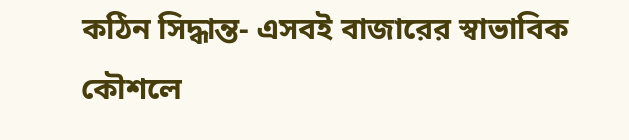কঠিন সিদ্ধান্ত- এসবই বাজারের স্বাভাবিক কৌশলে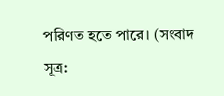পরিণত হতে পারে। (সংবাদ সূত্র: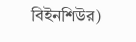বিইনশিউর)